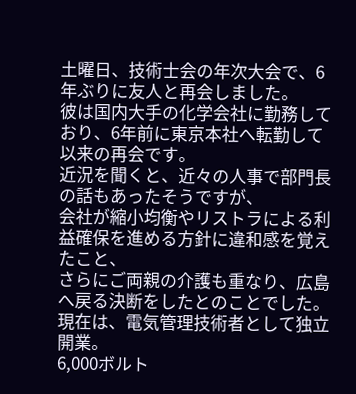土曜日、技術士会の年次大会で、6年ぶりに友人と再会しました。
彼は国内大手の化学会社に勤務しており、6年前に東京本社へ転勤して以来の再会です。
近況を聞くと、近々の人事で部門長の話もあったそうですが、
会社が縮小均衡やリストラによる利益確保を進める方針に違和感を覚えたこと、
さらにご両親の介護も重なり、広島へ戻る決断をしたとのことでした。
現在は、電気管理技術者として独立開業。
6,000ボルト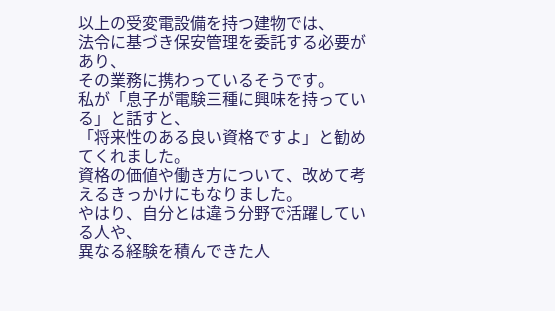以上の受変電設備を持つ建物では、
法令に基づき保安管理を委託する必要があり、
その業務に携わっているそうです。
私が「息子が電験三種に興味を持っている」と話すと、
「将来性のある良い資格ですよ」と勧めてくれました。
資格の価値や働き方について、改めて考えるきっかけにもなりました。
やはり、自分とは違う分野で活躍している人や、
異なる経験を積んできた人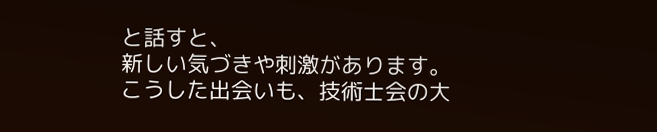と話すと、
新しい気づきや刺激があります。
こうした出会いも、技術士会の大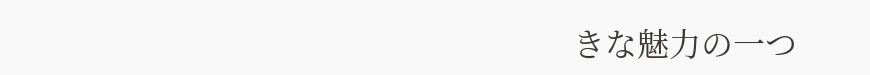きな魅力の一つ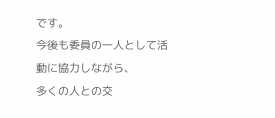です。
今後も委員の一人として活動に協力しながら、
多くの人との交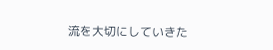流を大切にしていきた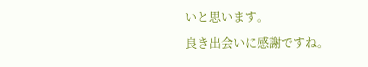いと思います。
良き出会いに感謝ですね。